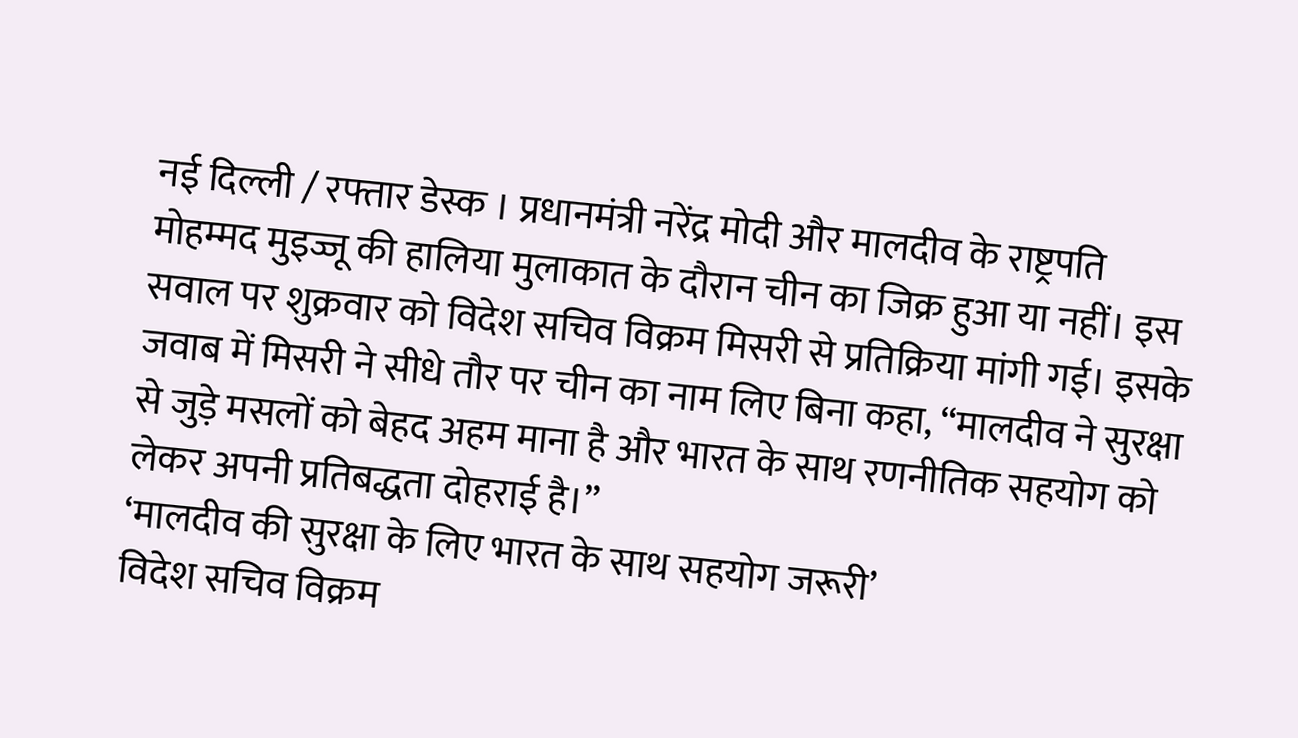नई दिल्ली / रफ्तार डेस्क । प्रधानमंत्री नरेंद्र मोदी और मालदीव के राष्ट्रपति मोहम्मद मुइज्जू की हालिया मुलाकात के दौरान चीन का जिक्र हुआ या नहीं। इस सवाल पर शुक्रवार को विदेश सचिव विक्रम मिसरी से प्रतिक्रिया मांगी गई। इसके जवाब में मिसरी ने सीधे तौर पर चीन का नाम लिए बिना कहा, “मालदीव ने सुरक्षा से जुड़े मसलों को बेहद अहम माना है और भारत के साथ रणनीतिक सहयोग को लेकर अपनी प्रतिबद्धता दोहराई है।”
‘मालदीव की सुरक्षा के लिए भारत के साथ सहयोग जरूरी’
विदेश सचिव विक्रम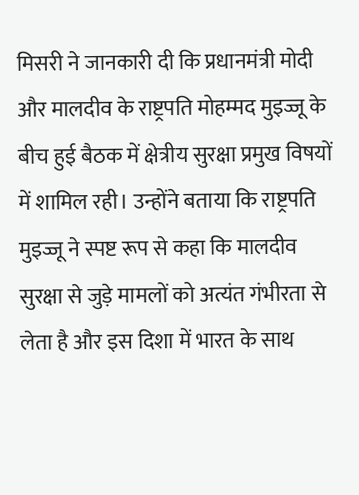मिसरी ने जानकारी दी कि प्रधानमंत्री मोदी और मालदीव के राष्ट्रपति मोहम्मद मुइज्जू के बीच हुई बैठक में क्षेत्रीय सुरक्षा प्रमुख विषयों में शामिल रही। उन्होंने बताया कि राष्ट्रपति मुइज्जू ने स्पष्ट रूप से कहा कि मालदीव सुरक्षा से जुड़े मामलों को अत्यंत गंभीरता से लेता है और इस दिशा में भारत के साथ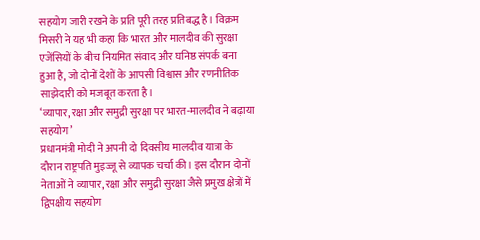सहयोग जारी रखने के प्रति पूरी तरह प्रतिबद्ध है। विक्रम मिसरी ने यह भी कहा कि भारत और मालदीव की सुरक्षा एजेंसियों के बीच नियमित संवाद और घनिष्ठ संपर्क बना हुआ है, जो दोनों देशों के आपसी विश्वास और रणनीतिक साझेदारी को मजबूत करता है।
‘व्यापार, रक्षा और समुद्री सुरक्षा पर भारत-मालदीव ने बढ़ाया सहयोग’
प्रधानमंत्री मोदी ने अपनी दो दिवसीय मालदीव यात्रा के दौरान राष्ट्रपति मुइज्जू से व्यापक चर्चा की। इस दौरान दोनों नेताओं ने व्यापार, रक्षा और समुद्री सुरक्षा जैसे प्रमुख क्षेत्रों में द्विपक्षीय सहयोग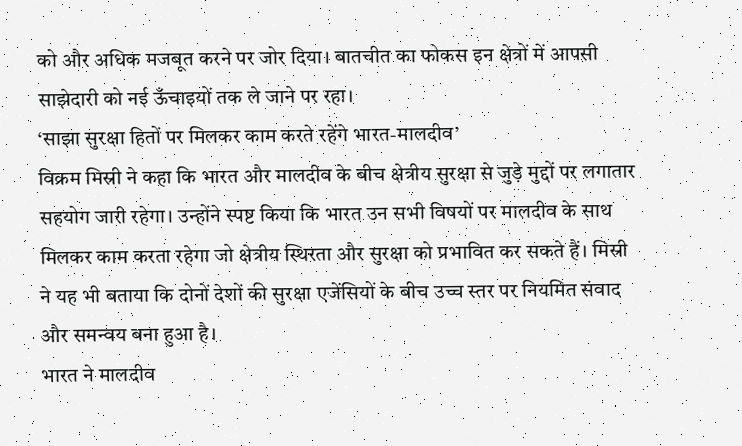को और अधिक मजबूत करने पर जोर दिया। बातचीत का फोकस इन क्षेत्रों में आपसी साझेदारी को नई ऊँचाइयों तक ले जाने पर रहा।
‘साझा सुरक्षा हितों पर मिलकर काम करते रहेंगे भारत-मालदीव’
विक्रम मिस्री ने कहा कि भारत और मालदीव के बीच क्षेत्रीय सुरक्षा से जुड़े मुद्दों पर लगातार सहयोग जारी रहेगा। उन्होंने स्पष्ट किया कि भारत उन सभी विषयों पर मालदीव के साथ मिलकर काम करता रहेगा जो क्षेत्रीय स्थिरता और सुरक्षा को प्रभावित कर सकते हैं। मिस्री ने यह भी बताया कि दोनों देशों की सुरक्षा एजेंसियों के बीच उच्च स्तर पर नियमित संवाद और समन्वय बना हुआ है।
भारत ने मालदीव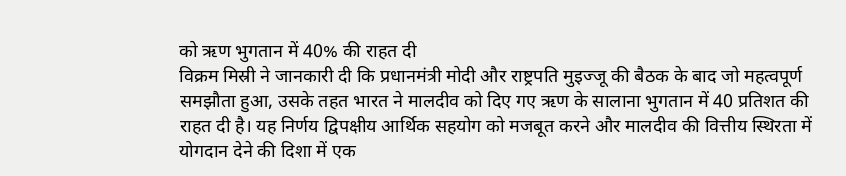को ऋण भुगतान में 40% की राहत दी
विक्रम मिस्री ने जानकारी दी कि प्रधानमंत्री मोदी और राष्ट्रपति मुइज्जू की बैठक के बाद जो महत्वपूर्ण समझौता हुआ, उसके तहत भारत ने मालदीव को दिए गए ऋण के सालाना भुगतान में 40 प्रतिशत की राहत दी है। यह निर्णय द्विपक्षीय आर्थिक सहयोग को मजबूत करने और मालदीव की वित्तीय स्थिरता में योगदान देने की दिशा में एक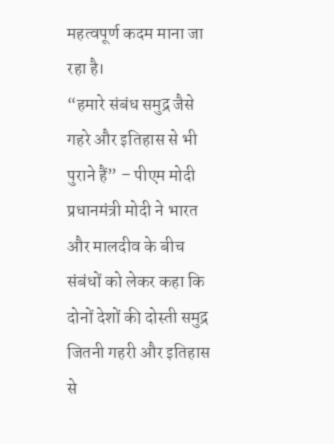महत्वपूर्ण कदम माना जा रहा है।
“हमारे संबंध समुद्र जैसे गहरे और इतिहास से भी पुराने हैं” – पीएम मोदी
प्रधानमंत्री मोदी ने भारत और मालदीव के बीच संबंधों को लेकर कहा कि दोनों देशों की दोस्ती समुद्र जितनी गहरी और इतिहास से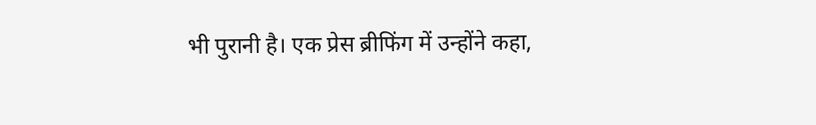भी पुरानी है। एक प्रेस ब्रीफिंग में उन्होंने कहा,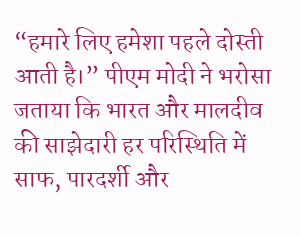“हमारे लिए हमेशा पहले दोस्ती आती है।” पीएम मोदी ने भरोसा जताया कि भारत और मालदीव की साझेदारी हर परिस्थिति में साफ, पारदर्शी और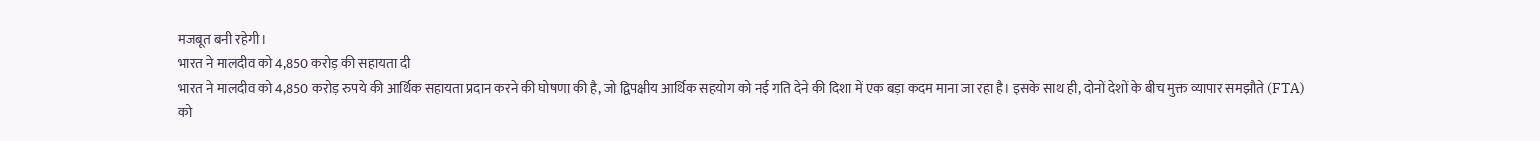मजबूत बनी रहेगी।
भारत ने मालदीव को 4,850 करोड़ की सहायता दी
भारत ने मालदीव को 4,850 करोड़ रुपये की आर्थिक सहायता प्रदान करने की घोषणा की है, जो द्विपक्षीय आर्थिक सहयोग को नई गति देने की दिशा में एक बड़ा कदम माना जा रहा है। इसके साथ ही, दोनों देशों के बीच मुक्त व्यापार समझौते (FTA) को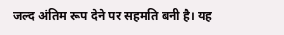जल्द अंतिम रूप देने पर सहमति बनी है। यह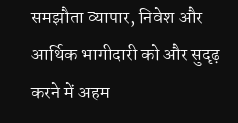समझौता व्यापार, निवेश और आर्थिक भागीदारी को और सुदृढ़ करने में अहम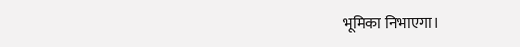भूमिका निभाएगा।